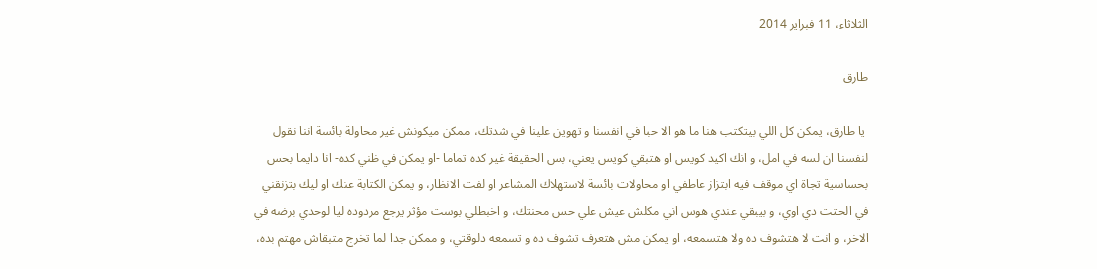الثلاثاء، 11 فبراير 2014

طارق

 يا طارق، يمكن كل اللي بيتكتب هنا ما هو الا حبا في انفسنا و تهوين علينا في شدتك، ممكن ميكونش غير محاولة بائسة اننا نقول لنفسنا ان لسه في امل، و انك اكيد كويس او هتبقي كويس يعني، بس الحقيقة غير كده تماما -او يمكن في ظني كده- انا دايما بحس بحساسية تجاة اي موقف فيه ابتزاز عاطفي او محاولات بائسة لاستهلاك المشاعر او لفت الانظار، و يمكن الكتابة عنك او ليك بتزنقني في الحتت دي اوي، و بيبقي عندي هوس اني مكلش عيش علي حس محنتك، و اخبطلي بوست مؤثر يرجع مردوده ليا لوحدي برضه في الاخر، و انت لا هتشوف ده ولا هتسمعه، او يمكن مش هتعرف تشوف ده و تسمعه دلوقتي، و ممكن جدا لما تخرج متبقاش مهتم بده،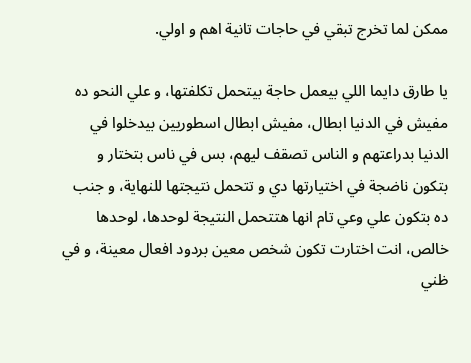ممكن لما تخرج تبقي في حاجات تانية اهم و اولي.

يا طارق دايما اللي بيعمل حاجة بيتحمل تكلفتها، و علي النحو ده مفيش في الدنيا ابطال، مفيش ابطال اسطوريين بيدخلوا في الدنيا بدراعتهم و الناس تصقف ليهم، بس في ناس بتختار و بتكون ناضجة في اختيارتها دي و تتحمل نتيجتها للنهاية، و جنب ده بتكون علي وعي تام انها هتتحمل النتيجة لوحدها، لوحدها خالص، انت اختارت تكون شخص معين بردود افعال معينة، و في ظني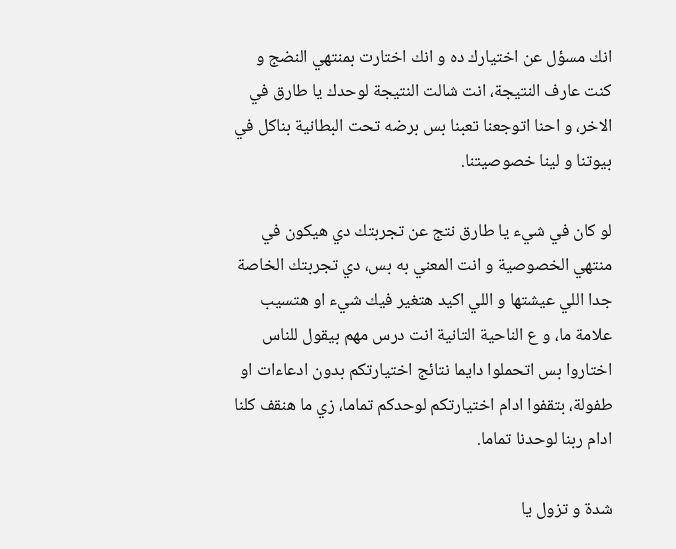انك مسؤل عن اختيارك ده و انك اختارت بمنتهي النضج و كنت عارف النتيجة، انت شالت النتيجة لوحدك يا طارق في الاخر، و احنا اتوجعنا تعبنا بس برضه تحت البطانية بناكل في بيوتنا و لينا خصوصيتنا.

لو كان في شيء يا طارق نتج عن تجربتك دي هيكون في منتهي الخصوصية و انت المعني به بس، دي تجربتك الخاصة جدا اللي عيشتها و اللي اكيد هتغير فيك شيء او هتسيب علامة ما، و ع الناحية التانية انت درس مهم بيقول للناس اختاروا بس اتحملوا دايما نتائج اختيارتكم بدون ادعاءات او طفولة، بتقفوا ادام اختيارتكم لوحدكم تماما، زي ما هنقف كلنا ادام ربنا لوحدنا تماما.

شدة و تزول يا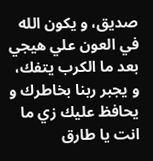صديق، و يكون الله في العون علي هيجي بعد ما الكرب يتفك، و يجبر ربنا بخاطرك و يحافظ عليك زي ما انت يا طارق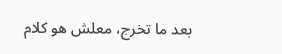بعد ما تخرج، معلش هو كلام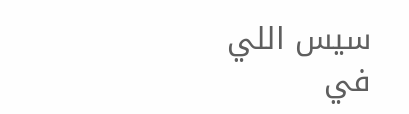سيس اللي في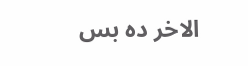الاخر ده بس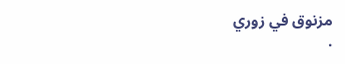مزنوق في زوري
.